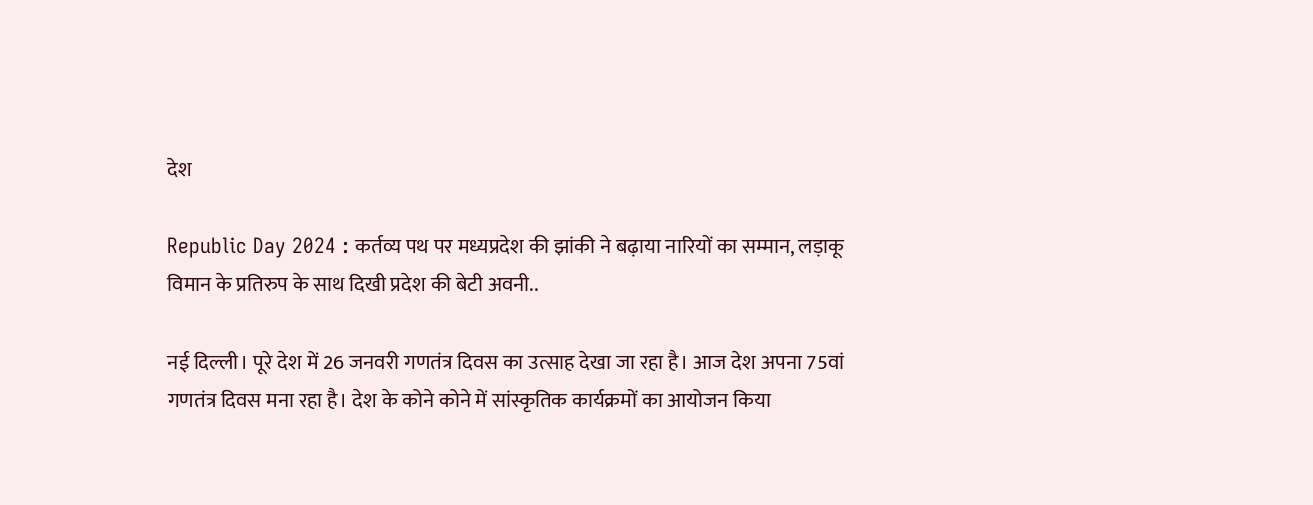देश

Republic Day 2024 : कर्तव्य पथ पर मध्यप्रदेश की झांकी ने बढ़ाया नारियों का सम्मान, लड़ाकू विमान के प्रतिरुप के साथ दिखी प्रदेश की बेटी अवनी..

नई दिल्ली। पूरे देश में 26 जनवरी गणतंत्र दिवस का उत्साह देखा जा रहा है। आज देश अपना 75वां गणतंत्र दिवस मना रहा है। देश के कोने कोने में सांस्कृतिक कार्यक्रमों का आयोजन किया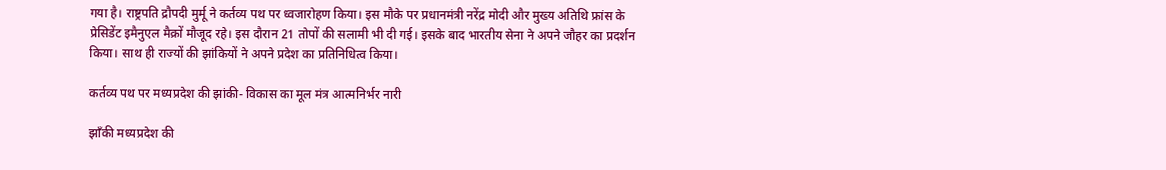गया है। राष्ट्रपति द्रौपदी मुर्मू ने कर्तव्य पथ पर ध्वजारोहण किया। इस मौके पर प्रधानमंत्री नरेंद्र मोदी और मुख्य अतिथि फ्रांस के प्रेसिडेंट इमैनुएल मैक्रों मौजूद रहे। इस दौरान 21 तोपों की सलामी भी दी गई। इसके बाद भारतीय सेना ने अपने जौहर का प्रदर्शन किया। साथ ही राज्यों की झांकियों ने अपने प्रदेश का प्रतिनिधित्व किया।

कर्तव्य पथ पर मध्यप्रदेश की झांकी- विकास का मूल मंत्र आत्मनिर्भर नारी

झाँकी मध्यप्रदेश की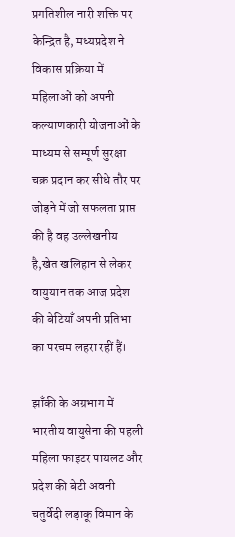प्रगतिशील नारी शक्ति पर केन्द्रित है, मध्यप्रदेश ने विकास प्रक्रिया में महिलाओं को अपनी कल्याणकारी योजनाओं के माध्यम से सम्पूर्ण सुरक्षा चक्र प्रदान कर सीधे तौर पर जोड़ने में जो सफलता प्राप्त की है वह उल्लेखनीय है,खेत खलिहान से लेकर वायुयान तक आज प्रदेश की बेटियाँ अपनी प्रतिभा का परचम लहरा रहीं हैं।

झाँकी के अग्रभाग में भारतीय वायुसेना की पहली महिला फाइटर पायलट और प्रदेश की बेटी अवनी चतुर्वेदी लड़ाकू विमान के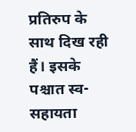प्रतिरुप के साथ दिख रही हैं। इसके पश्चात स्व-सहायता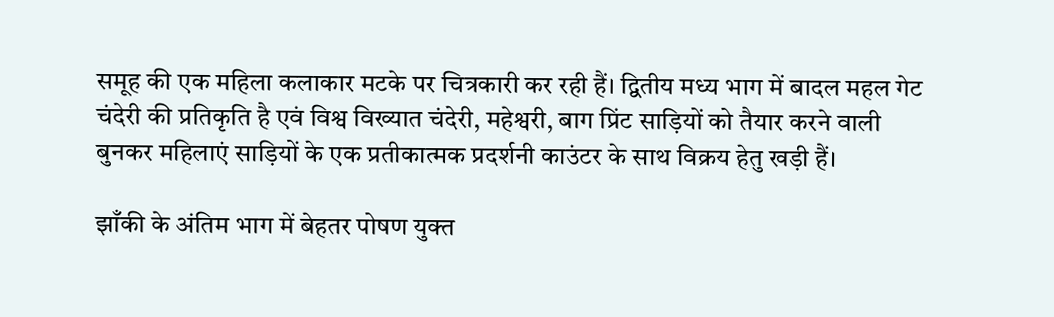समूह की एक महिला कलाकार मटके पर चित्रकारी कर रही हैं। द्वितीय मध्य भाग में बादल महल गेट चंदेरी की प्रतिकृति है एवं विश्व विख्यात चंदेरी, महेश्वरी, बाग प्रिंट साड़ियों को तैयार करने वाली बुनकर महिलाएं साड़ियों के एक प्रतीकात्मक प्रदर्शनी काउंटर के साथ विक्रय हेतु खड़ी हैं।

झाँकी के अंतिम भाग में बेहतर पोषण युक्त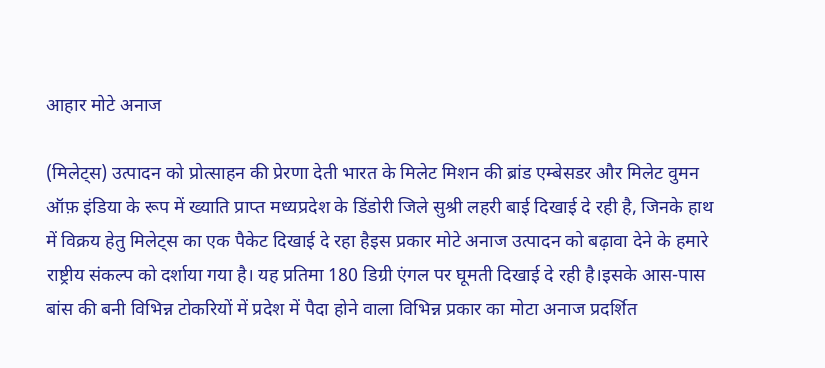आहार मोटे अनाज

(मिलेट्स) उत्पादन को प्रोत्साहन की प्रेरणा देती भारत के मिलेट मिशन की ब्रांड एम्बेसडर और मिलेट वुमन ऑफ़ इंडिया के रूप में ख्याति प्राप्त मध्यप्रदेश के डिंडोरी जिले सुश्री लहरी बाई दिखाई दे रही है, जिनके हाथ में विक्रय हेतु मिलेट्स का एक पैकेट दिखाई दे रहा हैइस प्रकार मोटे अनाज उत्पादन को बढ़ावा देने के हमारे राष्ट्रीय संकल्प को दर्शाया गया है। यह प्रतिमा 180 डिग्री एंगल पर घूमती दिखाई दे रही है।इसके आस-पास बांस की बनी विभिन्न टोकरियों में प्रदेश में पैदा होने वाला विभिन्न प्रकार का मोटा अनाज प्रदर्शित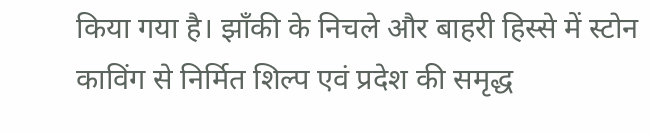किया गया है। झाँकी के निचले और बाहरी हिस्से में स्टोन काविंग से निर्मित शिल्प एवं प्रदेश की समृद्ध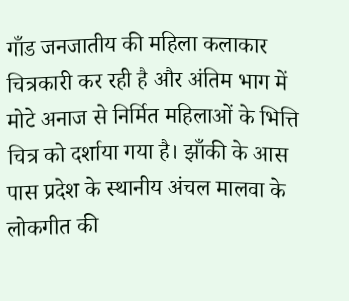गाँड जनजातीय की महिला कलाकार चित्रकारी कर रही है और अंतिम भाग में मोटे अनाज से निर्मित महिलाओं के भित्ति चित्र को दर्शाया गया है। झाँकी के आस पास प्रदेश के स्थानीय अंचल मालवा के लोकगीत की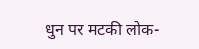धुन पर मटकी लोक-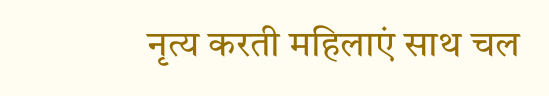नृत्य करती महिलाएं साथ चल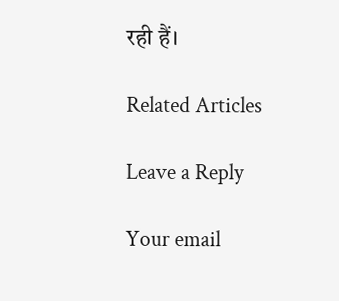रही हैं।

Related Articles

Leave a Reply

Your email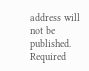address will not be published. Required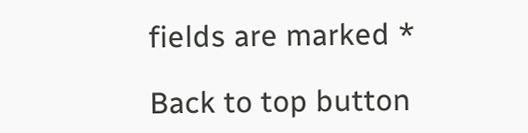fields are marked *

Back to top button